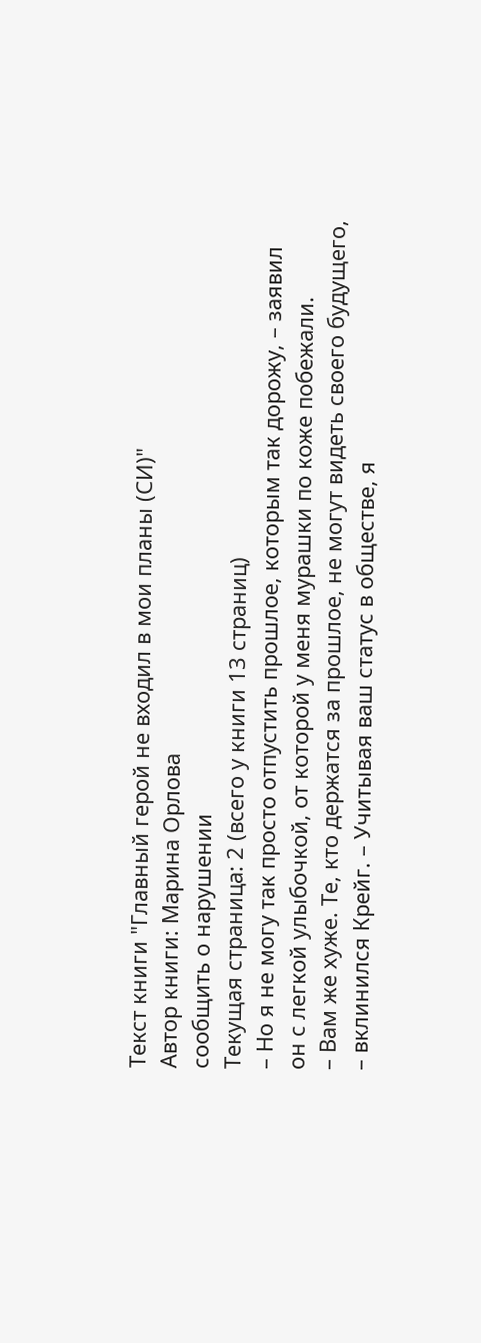Текст книги "Главный герой не входил в мои планы (СИ)"
Автор книги: Марина Орлова
сообщить о нарушении
Текущая страница: 2 (всего у книги 13 страниц)
– Но я не могу так просто отпустить прошлое, которым так дорожу, – заявил он с легкой улыбочкой, от которой у меня мурашки по коже побежали.
– Вам же хуже. Те, кто держатся за прошлое, не могут видеть своего будущего, – вклинился Крейг. – Учитывая ваш статус в обществе, я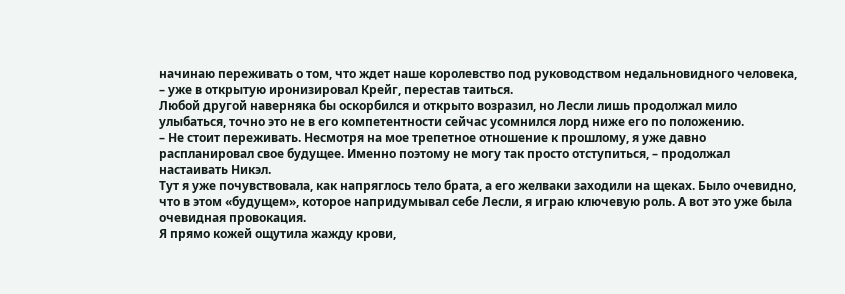начинаю переживать о том, что ждет наше королевство под руководством недальновидного человека, – уже в открытую иронизировал Крейг, перестав таиться.
Любой другой наверняка бы оскорбился и открыто возразил, но Лесли лишь продолжал мило улыбаться, точно это не в его компетентности сейчас усомнился лорд ниже его по положению.
– Не стоит переживать. Несмотря на мое трепетное отношение к прошлому, я уже давно распланировал свое будущее. Именно поэтому не могу так просто отступиться, – продолжал настаивать Никэл.
Тут я уже почувствовала, как напряглось тело брата, а его желваки заходили на щеках. Было очевидно, что в этом «будущем», которое напридумывал себе Лесли, я играю ключевую роль. А вот это уже была очевидная провокация.
Я прямо кожей ощутила жажду крови,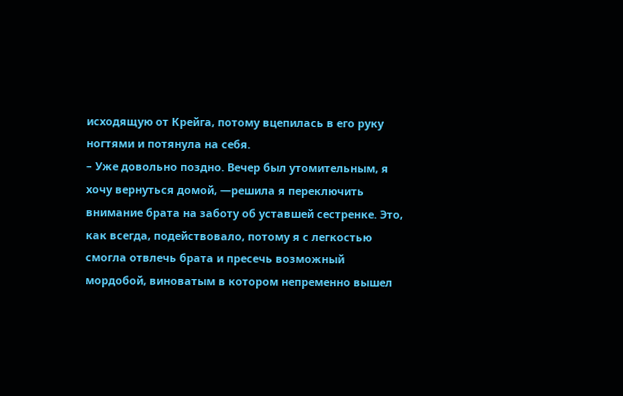исходящую от Крейга, потому вцепилась в его руку ногтями и потянула на себя.
– Уже довольно поздно. Вечер был утомительным, я хочу вернуться домой, —решила я переключить внимание брата на заботу об уставшей сестренке. Это, как всегда, подействовало, потому я с легкостью смогла отвлечь брата и пресечь возможный мордобой, виноватым в котором непременно вышел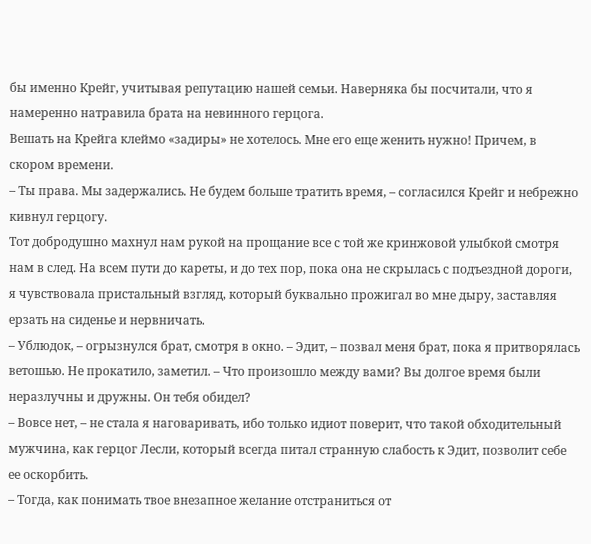бы именно Крейг, учитывая репутацию нашей семьи. Наверняка бы посчитали, что я намеренно натравила брата на невинного герцога.
Вешать на Крейга клеймо «задиры» не хотелось. Мне его еще женить нужно! Причем, в скором времени.
– Ты права. Мы задержались. Не будем больше тратить время, – согласился Крейг и небрежно кивнул герцогу.
Тот добродушно махнул нам рукой на прощание все с той же кринжовой улыбкой смотря нам в след. На всем пути до кареты, и до тех пор, пока она не скрылась с подъездной дороги, я чувствовала пристальный взгляд, который буквально прожигал во мне дыру, заставляя ерзать на сиденье и нервничать.
– Ублюдок, – огрызнулся брат, смотря в окно. – Эдит, – позвал меня брат, пока я притворялась ветошью. Не прокатило, заметил. – Что произошло между вами? Вы долгое время были неразлучны и дружны. Он тебя обидел?
– Вовсе нет, – не стала я наговаривать, ибо только идиот поверит, что такой обходительный мужчина, как герцог Лесли, который всегда питал странную слабость к Эдит, позволит себе ее оскорбить.
– Тогда, как понимать твое внезапное желание отстраниться от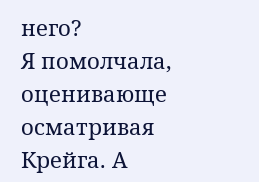него?
Я помолчала, оценивающе осматривая Крейга. А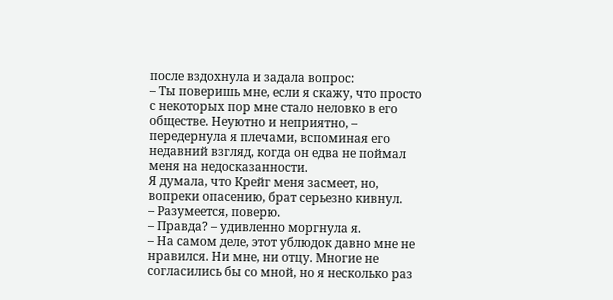после вздохнула и задала вопрос:
– Ты поверишь мне, если я скажу, что просто с некоторых пор мне стало неловко в его обществе. Неуютно и неприятно, – передернула я плечами, вспоминая его недавний взгляд, когда он едва не поймал меня на недосказанности.
Я думала, что Крейг меня засмеет, но, вопреки опасению, брат серьезно кивнул.
– Разумеется, поверю.
– Правда? – удивленно моргнула я.
– На самом деле, этот ублюдок давно мне не нравился. Ни мне, ни отцу. Многие не согласились бы со мной, но я несколько раз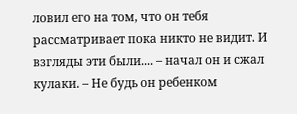ловил его на том, что он тебя рассматривает пока никто не видит. И взгляды эти были.... – начал он и сжал кулаки. – Не будь он ребенком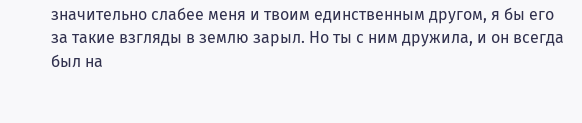значительно слабее меня и твоим единственным другом, я бы его за такие взгляды в землю зарыл. Но ты с ним дружила, и он всегда был на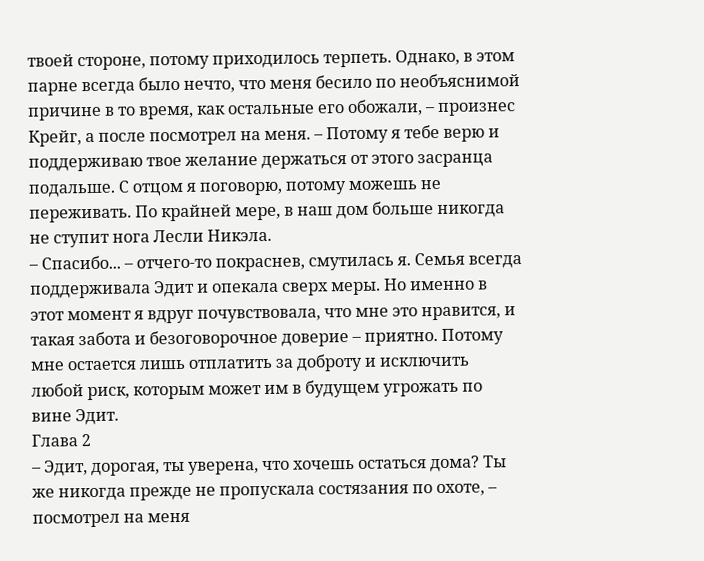твоей стороне, потому приходилось терпеть. Однако, в этом парне всегда было нечто, что меня бесило по необъяснимой причине в то время, как остальные его обожали, – произнес Крейг, а после посмотрел на меня. – Потому я тебе верю и поддерживаю твое желание держаться от этого засранца подальше. С отцом я поговорю, потому можешь не переживать. По крайней мере, в наш дом больше никогда не ступит нога Лесли Никэла.
– Спасибо... – отчего-то покраснев, смутилась я. Семья всегда поддерживала Эдит и опекала сверх меры. Но именно в этот момент я вдруг почувствовала, что мне это нравится, и такая забота и безоговорочное доверие – приятно. Потому мне остается лишь отплатить за доброту и исключить любой риск, которым может им в будущем угрожать по вине Эдит.
Глава 2
– Эдит, дорогая, ты уверена, что хочешь остаться дома? Ты же никогда прежде не пропускала состязания по охоте, – посмотрел на меня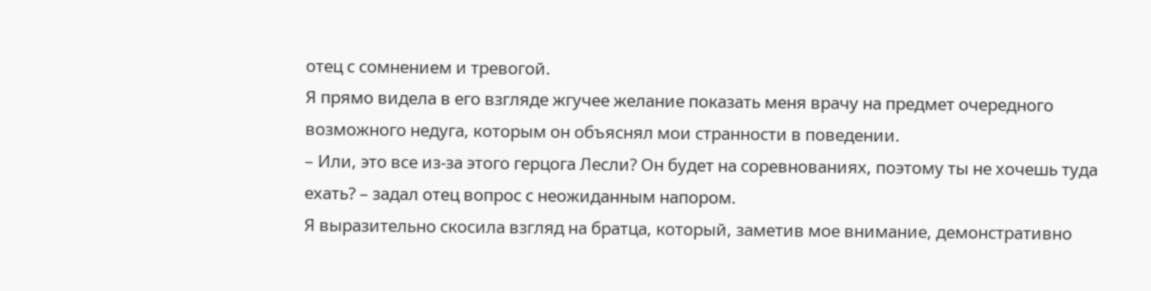отец с сомнением и тревогой.
Я прямо видела в его взгляде жгучее желание показать меня врачу на предмет очередного возможного недуга, которым он объяснял мои странности в поведении.
– Или, это все из-за этого герцога Лесли? Он будет на соревнованиях, поэтому ты не хочешь туда ехать? – задал отец вопрос с неожиданным напором.
Я выразительно скосила взгляд на братца, который, заметив мое внимание, демонстративно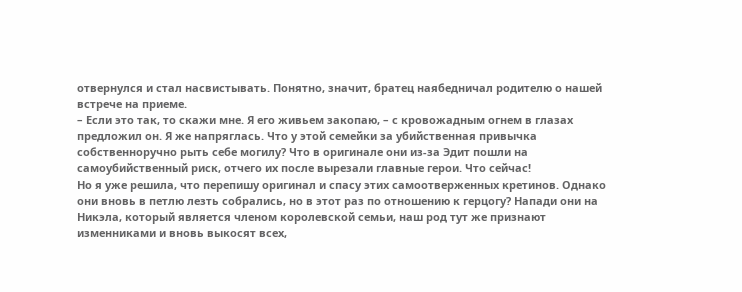отвернулся и стал насвистывать. Понятно, значит, братец наябедничал родителю о нашей встрече на приеме.
– Если это так, то скажи мне. Я его живьем закопаю, – с кровожадным огнем в глазах предложил он. Я же напряглась. Что у этой семейки за убийственная привычка собственноручно рыть себе могилу? Что в оригинале они из-за Эдит пошли на самоубийственный риск, отчего их после вырезали главные герои. Что сейчас!
Но я уже решила, что перепишу оригинал и спасу этих самоотверженных кретинов. Однако они вновь в петлю лезть собрались‚ но в этот раз по отношению к герцогу? Напади они на Никэла, который является членом королевской семьи, наш род тут же признают изменниками и вновь выкосят всех,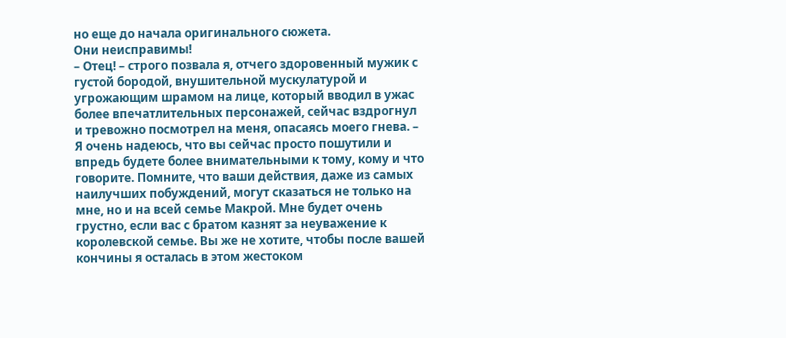но еще до начала оригинального сюжета.
Они неисправимы!
– Отец! – строго позвала я, отчего здоровенный мужик с густой бородой, внушительной мускулатурой и угрожающим шрамом на лице, который вводил в ужас более впечатлительных персонажей, сейчас вздрогнул и тревожно посмотрел на меня, опасаясь моего гнева. – Я очень надеюсь, что вы сейчас просто пошутили и впредь будете более внимательными к тому, кому и что говорите. Помните, что ваши действия, даже из самых наилучших побуждений, могут сказаться не только на мне, но и на всей семье Макрой. Мне будет очень грустно, если вас с братом казнят за неуважение к королевской семье. Вы же не хотите, чтобы после вашей кончины я осталась в этом жестоком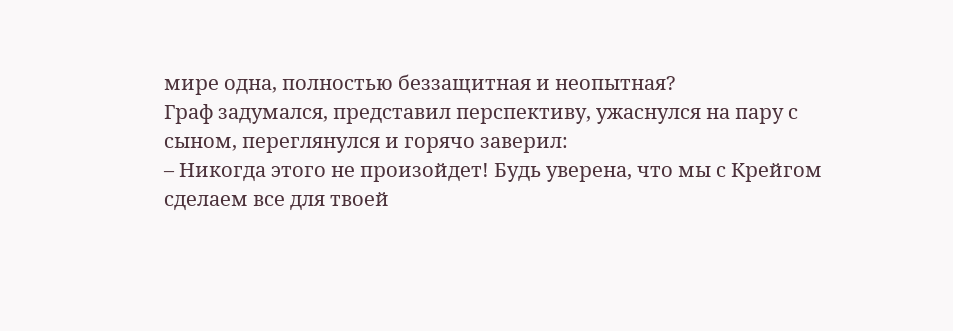мире одна, полностью беззащитная и неопытная?
Граф задумался, представил перспективу, ужаснулся на пару с сыном, переглянулся и горячо заверил:
– Никогда этого не произойдет! Будь уверена, что мы с Крейгом сделаем все для твоей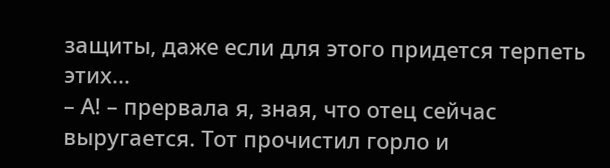защиты, даже если для этого придется терпеть этих...
– А! – прервала я, зная, что отец сейчас выругается. Тот прочистил горло и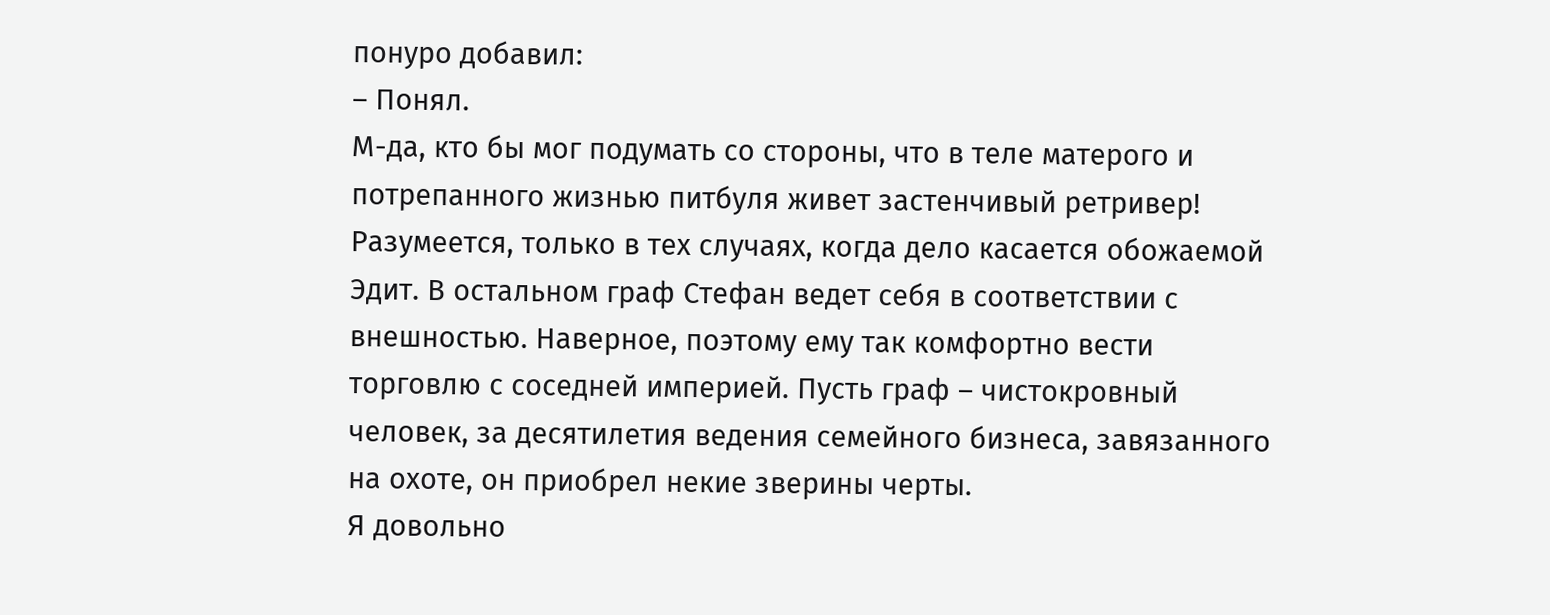понуро добавил:
– Понял.
М-да, кто бы мог подумать со стороны, что в теле матерого и потрепанного жизнью питбуля живет застенчивый ретривер! Разумеется, только в тех случаях, когда дело касается обожаемой Эдит. В остальном граф Стефан ведет себя в соответствии с внешностью. Наверное, поэтому ему так комфортно вести торговлю с соседней империей. Пусть граф – чистокровный человек, за десятилетия ведения семейного бизнеса, завязанного на охоте, он приобрел некие зверины черты.
Я довольно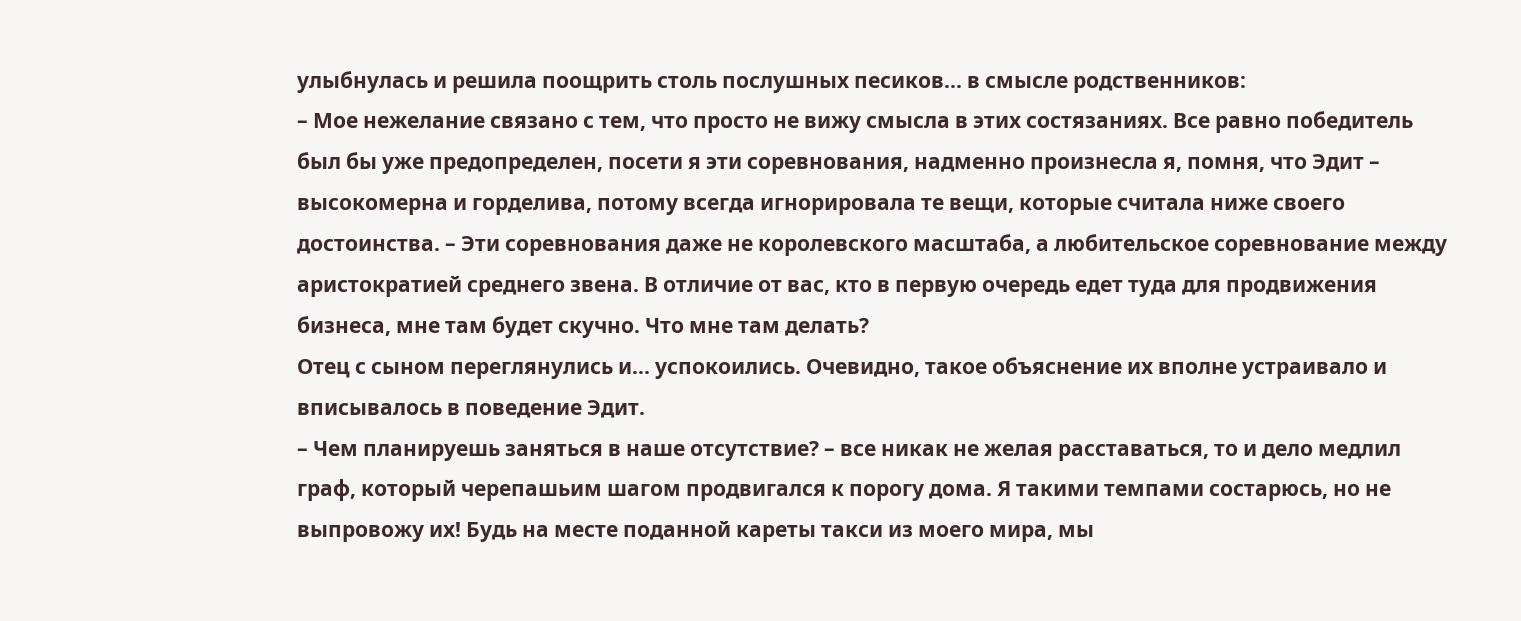улыбнулась и решила поощрить столь послушных песиков... в смысле родственников:
– Мое нежелание связано с тем, что просто не вижу смысла в этих состязаниях. Все равно победитель был бы уже предопределен, посети я эти соревнования, надменно произнесла я, помня, что Эдит – высокомерна и горделива, потому всегда игнорировала те вещи, которые считала ниже своего достоинства. – Эти соревнования даже не королевского масштаба, а любительское соревнование между аристократией среднего звена. В отличие от вас, кто в первую очередь едет туда для продвижения бизнеса, мне там будет скучно. Что мне там делать?
Отец с сыном переглянулись и... успокоились. Очевидно, такое объяснение их вполне устраивало и вписывалось в поведение Эдит.
– Чем планируешь заняться в наше отсутствие? – все никак не желая расставаться, то и дело медлил граф, который черепашьим шагом продвигался к порогу дома. Я такими темпами состарюсь, но не выпровожу их! Будь на месте поданной кареты такси из моего мира, мы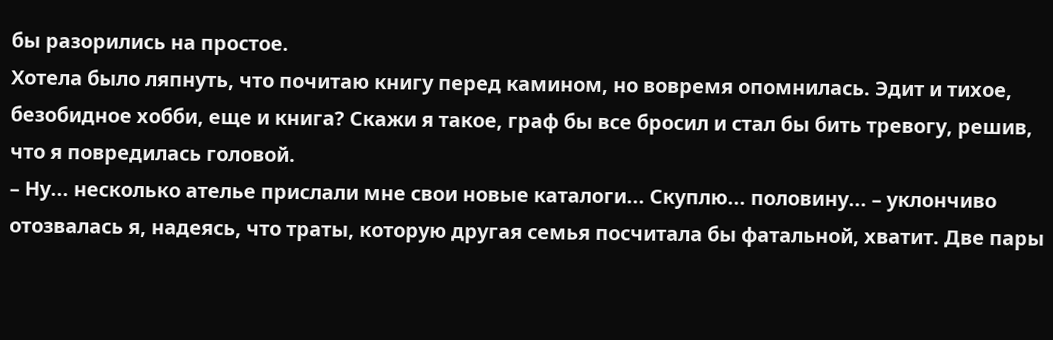бы разорились на простое.
Хотела было ляпнуть, что почитаю книгу перед камином, но вовремя опомнилась. Эдит и тихое, безобидное хобби, еще и книга? Скажи я такое, граф бы все бросил и стал бы бить тревогу, решив, что я повредилась головой.
– Ну... несколько ателье прислали мне свои новые каталоги... Скуплю... половину... – уклончиво отозвалась я, надеясь, что траты, которую другая семья посчитала бы фатальной, хватит. Две пары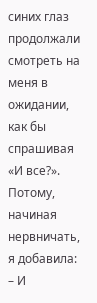синих глаз продолжали смотреть на меня в ожидании, как бы спрашивая «И все?». Потому, начиная нервничать, я добавила: – И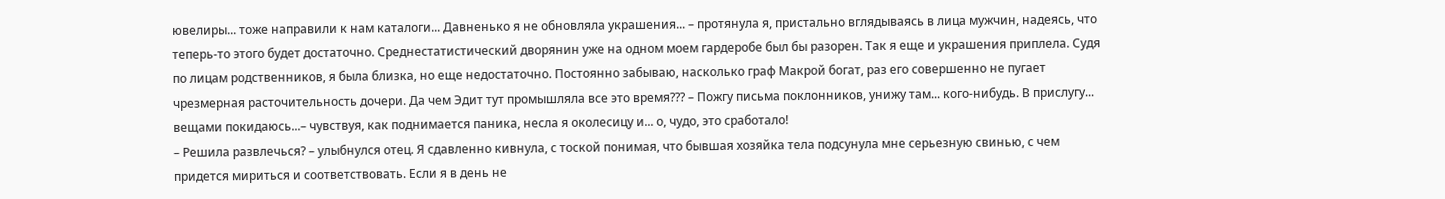ювелиры... тоже направили к нам каталоги... Давненько я не обновляла украшения... – протянула я, пристально вглядываясь в лица мужчин, надеясь, что теперь-то этого будет достаточно. Среднестатистический дворянин уже на одном моем гардеробе был бы разорен. Так я еще и украшения приплела. Судя по лицам родственников, я была близка, но еще недостаточно. Постоянно забываю, насколько граф Макрой богат, раз его совершенно не пугает чрезмерная расточительность дочери. Да чем Эдит тут промышляла все это время??? – Пожгу письма поклонников, унижу там... кого-нибудь. В прислугу... вещами покидаюсь...– чувствуя, как поднимается паника, несла я околесицу и... о, чудо, это сработало!
– Решила развлечься? – улыбнулся отец. Я сдавленно кивнула, с тоской понимая, что бывшая хозяйка тела подсунула мне серьезную свинью, с чем придется мириться и соответствовать. Если я в день не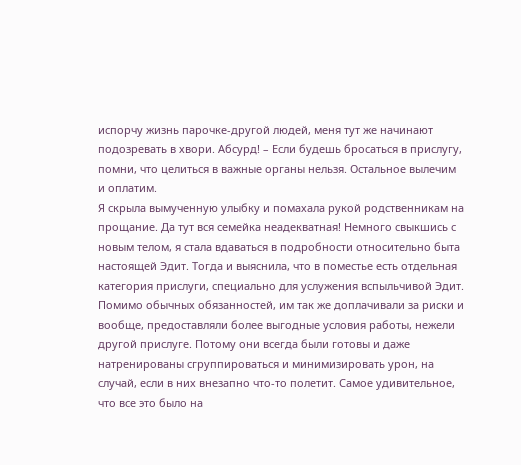испорчу жизнь парочке-другой людей, меня тут же начинают подозревать в хвори. Абсурд! – Если будешь бросаться в прислугу, помни, что целиться в важные органы нельзя. Остальное вылечим и оплатим.
Я скрыла вымученную улыбку и помахала рукой родственникам на прощание. Да тут вся семейка неадекватная! Немного свыкшись с новым телом, я стала вдаваться в подробности относительно быта настоящей Эдит. Тогда и выяснила, что в поместье есть отдельная категория прислуги, специально для услужения вспыльчивой Эдит. Помимо обычных обязанностей, им так же доплачивали за риски и вообще, предоставляли более выгодные условия работы, нежели другой прислуге. Потому они всегда были готовы и даже натренированы сгруппироваться и минимизировать урон, на случай, если в них внезапно что-то полетит. Самое удивительное, что все это было на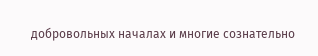добровольных началах и многие сознательно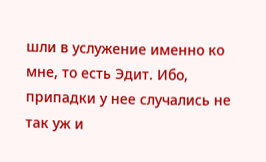шли в услужение именно ко мне, то есть Эдит. Ибо, припадки у нее случались не так уж и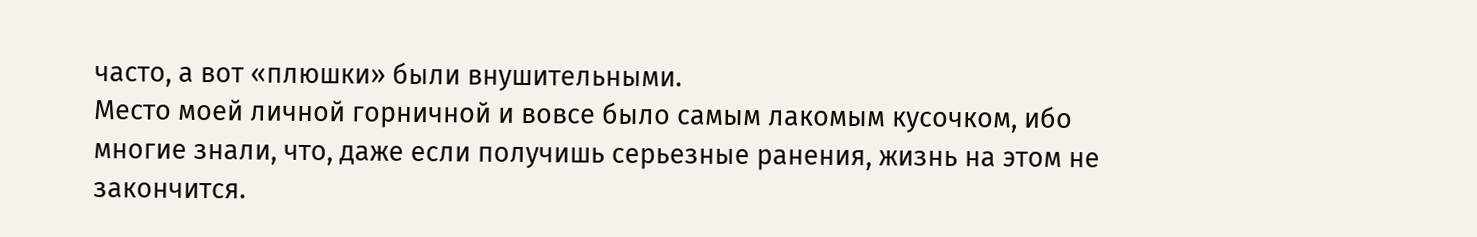часто, а вот «плюшки» были внушительными.
Место моей личной горничной и вовсе было самым лакомым кусочком, ибо многие знали, что, даже если получишь серьезные ранения, жизнь на этом не закончится.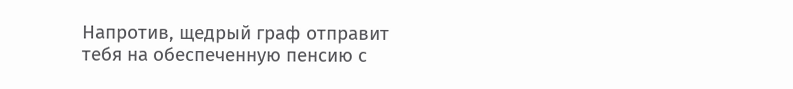Напротив, щедрый граф отправит тебя на обеспеченную пенсию с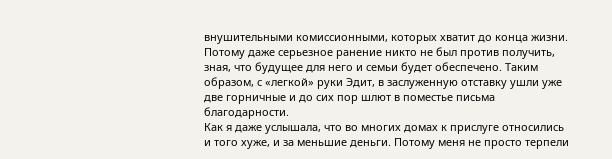внушительными комиссионными, которых хватит до конца жизни. Потому даже серьезное ранение никто не был против получить, зная, что будущее для него и семьи будет обеспечено. Таким образом, с «легкой» руки Эдит, в заслуженную отставку ушли уже две горничные и до сих пор шлют в поместье письма благодарности.
Как я даже услышала, что во многих домах к прислуге относились и того хуже, и за меньшие деньги. Потому меня не просто терпели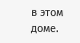в этом доме.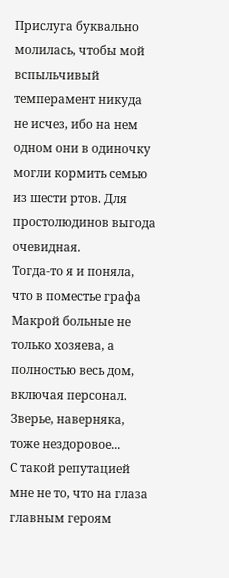Прислуга буквально молилась, чтобы мой вспыльчивый темперамент никуда не исчез, ибо на нем одном они в одиночку могли кормить семью из шести ртов. Для простолюдинов выгода очевидная.
Тогда-то я и поняла, что в поместье графа Макрой больные не только хозяева, а полностью весь дом, включая персонал. Зверье, наверняка, тоже нездоровое...
С такой репутацией мне не то, что на глаза главным героям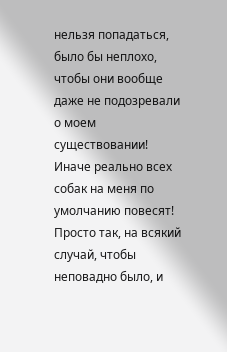нельзя попадаться, было бы неплохо, чтобы они вообще даже не подозревали о моем существовании! Иначе реально всех собак на меня по умолчанию повесят! Просто так, на всякий случай, чтобы неповадно было, и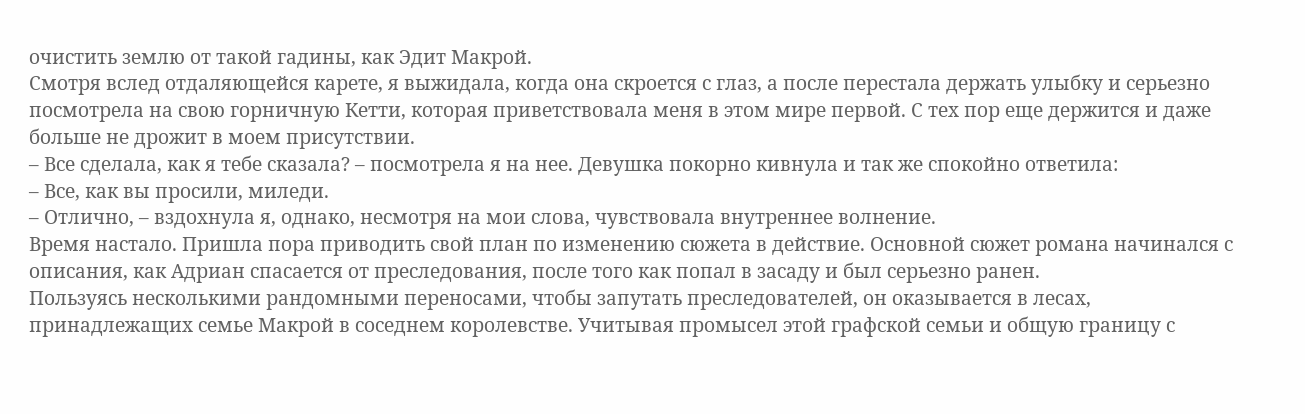очистить землю от такой гадины, как Эдит Макрой.
Смотря вслед отдаляющейся карете, я выжидала, когда она скроется с глаз, а после перестала держать улыбку и серьезно посмотрела на свою горничную Кетти, которая приветствовала меня в этом мире первой. С тех пор еще держится и даже больше не дрожит в моем присутствии.
– Все сделала, как я тебе сказала? – посмотрела я на нее. Девушка покорно кивнула и так же спокойно ответила:
– Все, как вы просили, миледи.
– Отлично, – вздохнула я, однако, несмотря на мои слова, чувствовала внутреннее волнение.
Время настало. Пришла пора приводить свой план по изменению сюжета в действие. Основной сюжет романа начинался с описания, как Адриан спасается от преследования, после того как попал в засаду и был серьезно ранен.
Пользуясь несколькими рандомными переносами, чтобы запутать преследователей, он оказывается в лесах, принадлежащих семье Макрой в соседнем королевстве. Учитывая промысел этой графской семьи и общую границу с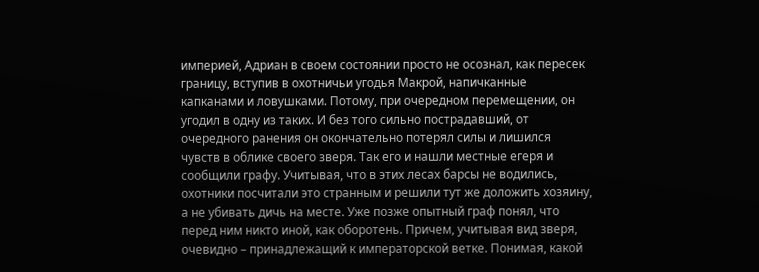империей, Адриан в своем состоянии просто не осознал, как пересек границу, вступив в охотничьи угодья Макрой, напичканные капканами и ловушками. Потому, при очередном перемещении, он угодил в одну из таких. И без того сильно пострадавший, от очередного ранения он окончательно потерял силы и лишился чувств в облике своего зверя. Так его и нашли местные егеря и сообщили графу. Учитывая, что в этих лесах барсы не водились, охотники посчитали это странным и решили тут же доложить хозяину, а не убивать дичь на месте. Уже позже опытный граф понял, что перед ним никто иной, как оборотень. Причем, учитывая вид зверя, очевидно – принадлежащий к императорской ветке. Понимая, какой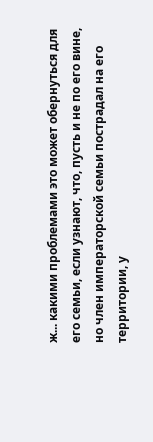ж... какими проблемами это может обернуться для его семьи, если узнают, что, пусть и не по его вине, но член императорской семьи пострадал на его территории, у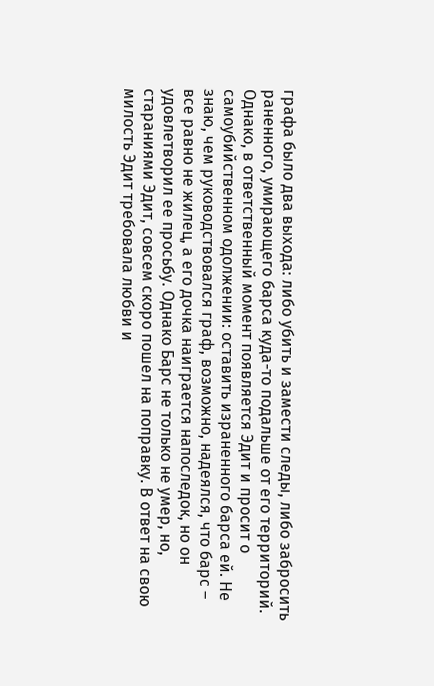графа было два выхода: либо убить и замести следы, либо забросить раненного, умирающего барса куда-то подальше от его территорий.
Однако, в ответственный момент появляется Эдит и просит о самоубийственном одолжении: оставить израненного барса ей. Не знаю, чем руководствовался граф, возможно, надеялся, что барс – все равно не жилец, а его дочка наиграется напоследок, но он удовлетворил ее просьбу. Однако Барс не только не умер, но, стараниями Эдит, совсем скоро пошел на поправку. В ответ на свою милость Эдит требовала любви и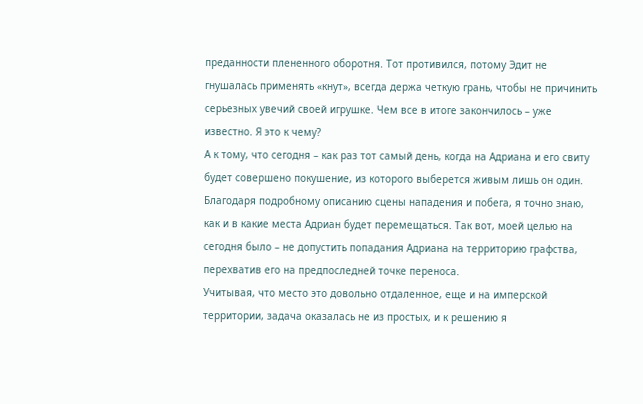преданности плененного оборотня. Тот противился, потому Эдит не гнушалась применять «кнут», всегда держа четкую грань, чтобы не причинить серьезных увечий своей игрушке. Чем все в итоге закончилось – уже известно. Я это к чему?
А к тому, что сегодня – как раз тот самый день, когда на Адриана и его свиту будет совершено покушение, из которого выберется живым лишь он один. Благодаря подробному описанию сцены нападения и побега, я точно знаю, как и в какие места Адриан будет перемещаться. Так вот, моей целью на сегодня было – не допустить попадания Адриана на территорию графства, перехватив его на предпоследней точке переноса.
Учитывая, что место это довольно отдаленное, еще и на имперской территории, задача оказалась не из простых, и к решению я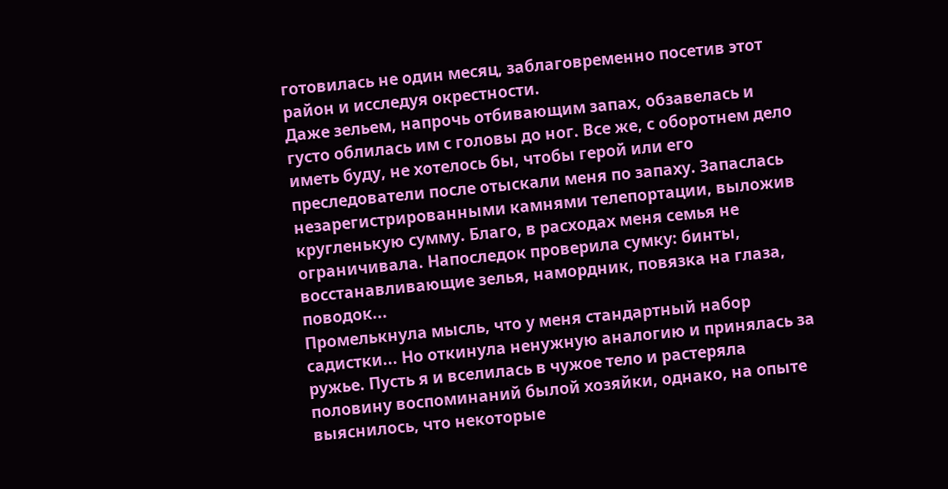готовилась не один месяц, заблаговременно посетив этот район и исследуя окрестности.
Даже зельем, напрочь отбивающим запах, обзавелась и густо облилась им с головы до ног. Все же, с оборотнем дело иметь буду, не хотелось бы, чтобы герой или его преследователи после отыскали меня по запаху. Запаслась незарегистрированными камнями телепортации, выложив кругленькую сумму. Благо, в расходах меня семья не ограничивала. Напоследок проверила сумку: бинты, восстанавливающие зелья, намордник, повязка на глаза, поводок...
Промелькнула мысль, что у меня стандартный набор садистки... Но откинула ненужную аналогию и принялась за ружье. Пусть я и вселилась в чужое тело и растеряла половину воспоминаний былой хозяйки, однако, на опыте выяснилось, что некоторые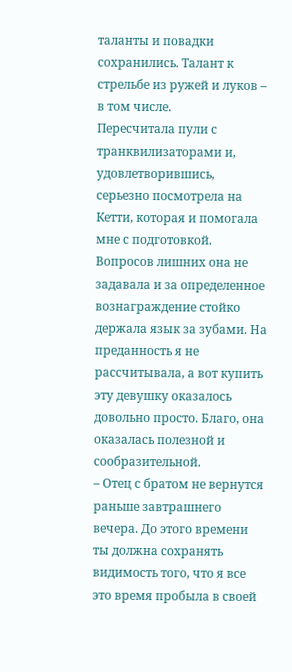таланты и повадки сохранились. Талант к стрельбе из ружей и луков – в том числе.
Пересчитала пули с транквилизаторами и, удовлетворившись, серьезно посмотрела на Кетти, которая и помогала мне с подготовкой. Вопросов лишних она не задавала и за определенное вознаграждение стойко держала язык за зубами. На преданность я не рассчитывала, а вот купить эту девушку оказалось довольно просто. Благо, она оказалась полезной и сообразительной.
– Отец с братом не вернутся раньше завтрашнего вечера. До этого времени ты должна сохранять видимость того, что я все это время пробыла в своей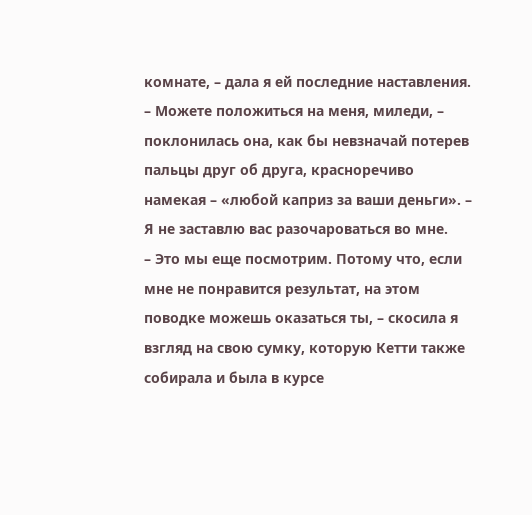комнате, – дала я ей последние наставления.
– Можете положиться на меня, миледи, – поклонилась она, как бы невзначай потерев пальцы друг об друга, красноречиво намекая – «любой каприз за ваши деньги». – Я не заставлю вас разочароваться во мне.
– Это мы еще посмотрим. Потому что, если мне не понравится результат, на этом поводке можешь оказаться ты, – скосила я взгляд на свою сумку, которую Кетти также собирала и была в курсе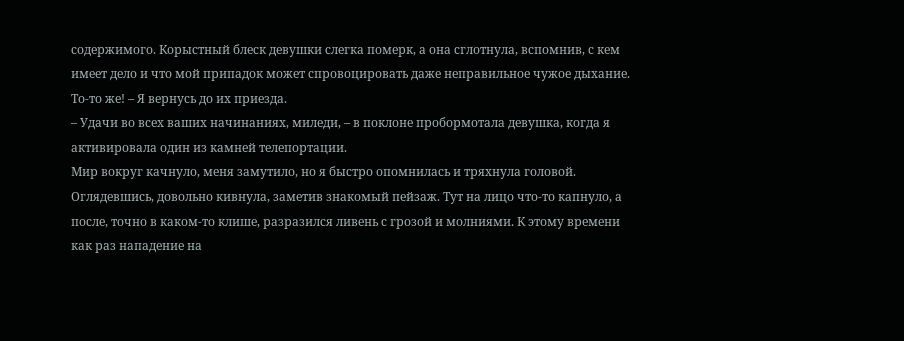содержимого. Корыстный блеск девушки слегка померк, а она сглотнула, вспомнив, с кем имеет дело и что мой припадок может спровоцировать даже неправильное чужое дыхание. То-то же! – Я вернусь до их приезда.
– Удачи во всех ваших начинаниях, миледи, – в поклоне пробормотала девушка, когда я активировала один из камней телепортации.
Мир вокруг качнуло, меня замутило, но я быстро опомнилась и тряхнула головой. Оглядевшись, довольно кивнула, заметив знакомый пейзаж. Тут на лицо что-то капнуло, а после, точно в каком-то клише, разразился ливень с грозой и молниями. К этому времени как раз нападение на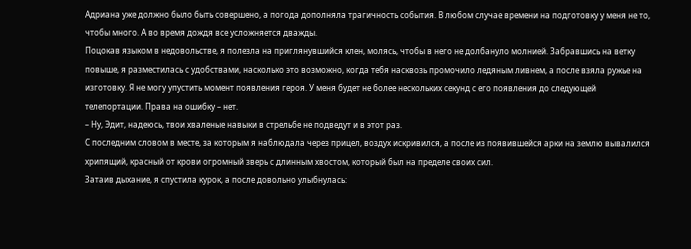Адриана уже должно было быть совершено, а погода дополняла трагичность события. В любом случае времени на подготовку у меня не то, чтобы много. А во время дождя все усложняется дважды.
Поцокав языком в недовольстве, я полезла на приглянувшийся клен, молясь, чтобы в него не долбануло молнией. Забравшись на ветку повыше, я разместилась с удобствами, насколько это возможно, когда тебя насквозь промочило ледяным ливнем, а после взяла ружье на изготовку. Я не могу упустить момент появления героя. У меня будет не более нескольких секунд с его появления до следующей телепортации. Права на ошибку – нет.
– Ну, Эдит, надеюсь, твои хваленые навыки в стрельбе не подведут и в этот раз.
С последним словом в месте, за которым я наблюдала через прицел, воздух искривился, а после из появившейся арки на землю вывалился хрипящий, красный от крови огромный зверь с длинным хвостом, который был на пределе своих сил.
Затаив дыхание, я спустила курок, а после довольно улыбнулась: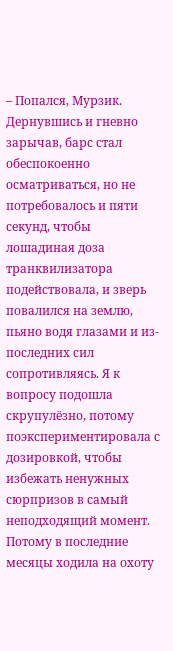– Попался, Мурзик.
Дернувшись и гневно зарычав, барс стал обеспокоенно осматриваться, но не потребовалось и пяти секунд, чтобы лошадиная доза транквилизатора подействовала, и зверь повалился на землю, пьяно водя глазами и из-последних сил сопротивляясь. Я к вопросу подошла скрупулёзно, потому поэкспериментировала с дозировкой, чтобы избежать ненужных сюрпризов в самый неподходящий момент. Потому в последние месяцы ходила на охоту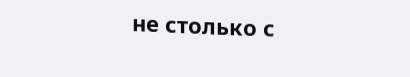не столько с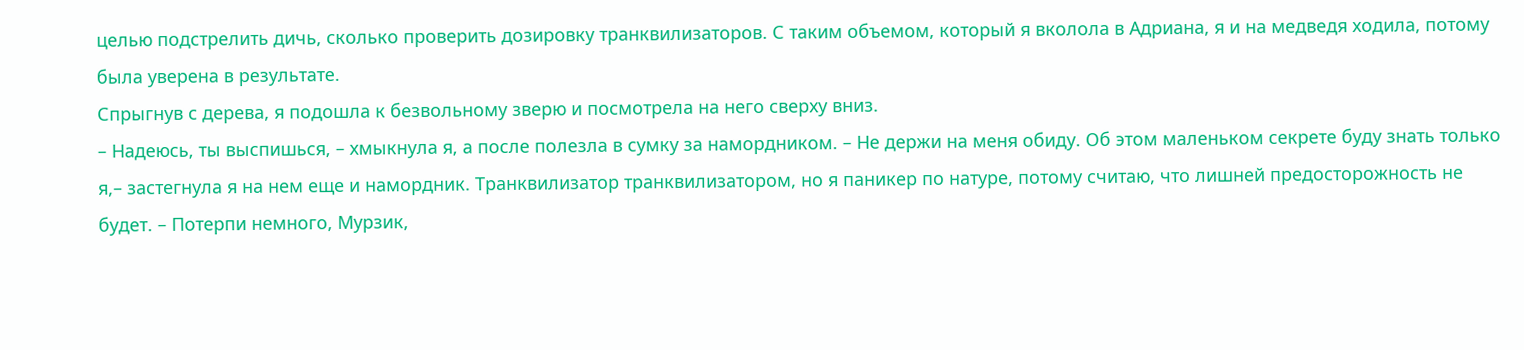целью подстрелить дичь, сколько проверить дозировку транквилизаторов. С таким объемом, который я вколола в Адриана, я и на медведя ходила, потому была уверена в результате.
Спрыгнув с дерева, я подошла к безвольному зверю и посмотрела на него сверху вниз.
– Надеюсь, ты выспишься, – хмыкнула я, а после полезла в сумку за намордником. – Не держи на меня обиду. Об этом маленьком секрете буду знать только я,– застегнула я на нем еще и намордник. Транквилизатор транквилизатором, но я паникер по натуре, потому считаю, что лишней предосторожность не будет. – Потерпи немного, Мурзик,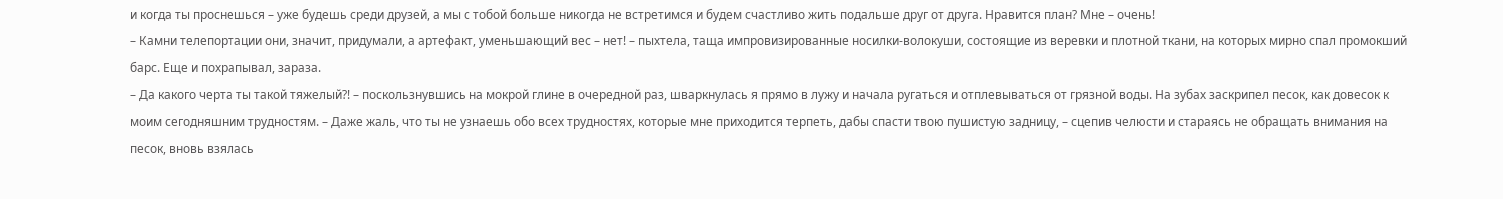и когда ты проснешься – уже будешь среди друзей, а мы с тобой больше никогда не встретимся и будем счастливо жить подальше друг от друга. Нравится план? Мне – очень!
– Камни телепортации они, значит, придумали, а артефакт, уменьшающий вес – нет! – пыхтела, таща импровизированные носилки-волокуши, состоящие из веревки и плотной ткани, на которых мирно спал промокший барс. Еще и похрапывал, зараза.
– Да какого черта ты такой тяжелый?! – поскользнувшись на мокрой глине в очередной раз, шваркнулась я прямо в лужу и начала ругаться и отплевываться от грязной воды. На зубах заскрипел песок, как довесок к моим сегодняшним трудностям. – Даже жаль, что ты не узнаешь обо всех трудностях, которые мне приходится терпеть, дабы спасти твою пушистую задницу, – сцепив челюсти и стараясь не обращать внимания на песок, вновь взялась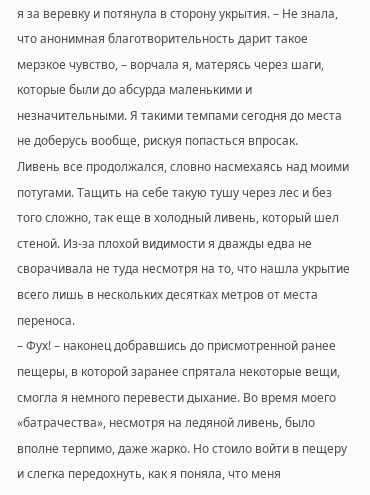я за веревку и потянула в сторону укрытия. – Не знала, что анонимная благотворительность дарит такое мерзкое чувство, – ворчала я, матерясь через шаги, которые были до абсурда маленькими и незначительными. Я такими темпами сегодня до места не доберусь вообще, рискуя попасться впросак.
Ливень все продолжался, словно насмехаясь над моими потугами. Тащить на себе такую тушу через лес и без того сложно, так еще в холодный ливень, который шел стеной. Из-за плохой видимости я дважды едва не сворачивала не туда несмотря на то, что нашла укрытие всего лишь в нескольких десятках метров от места переноса.
– Фух! – наконец добравшись до присмотренной ранее пещеры, в которой заранее спрятала некоторые вещи, смогла я немного перевести дыхание. Во время моего «батрачества», несмотря на ледяной ливень, было вполне терпимо, даже жарко. Но стоило войти в пещеру и слегка передохнуть, как я поняла, что меня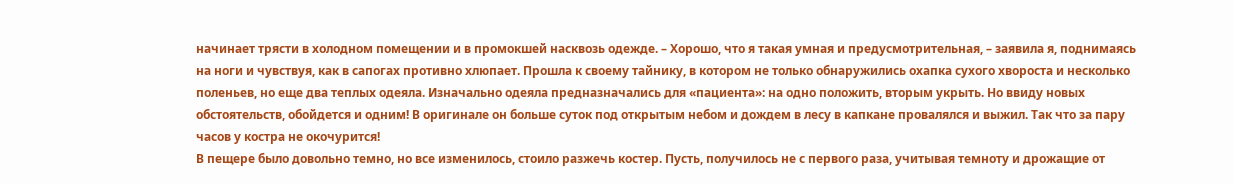начинает трясти в холодном помещении и в промокшей насквозь одежде. – Хорошо, что я такая умная и предусмотрительная, – заявила я, поднимаясь на ноги и чувствуя, как в сапогах противно хлюпает. Прошла к своему тайнику, в котором не только обнаружились охапка сухого хвороста и несколько поленьев, но еще два теплых одеяла. Изначально одеяла предназначались для «пациента»: на одно положить, вторым укрыть. Но ввиду новых обстоятельств, обойдется и одним! В оригинале он больше суток под открытым небом и дождем в лесу в капкане провалялся и выжил. Так что за пару часов у костра не окочурится!
В пещере было довольно темно, но все изменилось, стоило разжечь костер. Пусть, получилось не с первого раза, учитывая темноту и дрожащие от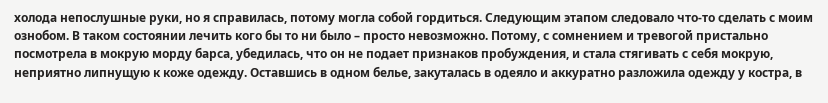холода непослушные руки, но я справилась, потому могла собой гордиться. Следующим этапом следовало что-то сделать с моим ознобом. В таком состоянии лечить кого бы то ни было – просто невозможно. Потому, с сомнением и тревогой пристально посмотрела в мокрую морду барса, убедилась, что он не подает признаков пробуждения, и стала стягивать с себя мокрую, неприятно липнущую к коже одежду. Оставшись в одном белье, закуталась в одеяло и аккуратно разложила одежду у костра, в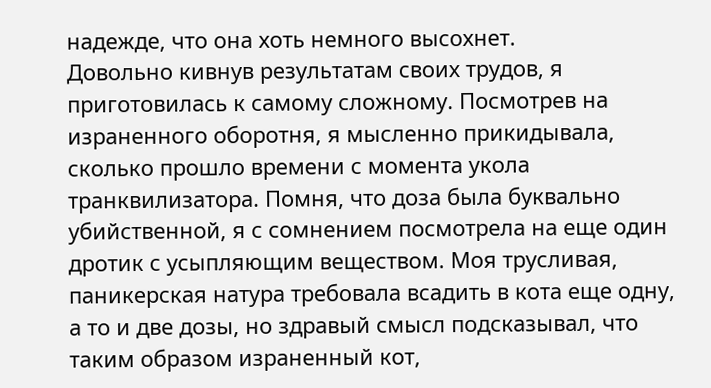надежде, что она хоть немного высохнет.
Довольно кивнув результатам своих трудов, я приготовилась к самому сложному. Посмотрев на израненного оборотня, я мысленно прикидывала, сколько прошло времени с момента укола транквилизатора. Помня, что доза была буквально убийственной, я с сомнением посмотрела на еще один дротик с усыпляющим веществом. Моя трусливая, паникерская натура требовала всадить в кота еще одну, а то и две дозы, но здравый смысл подсказывал, что таким образом израненный кот,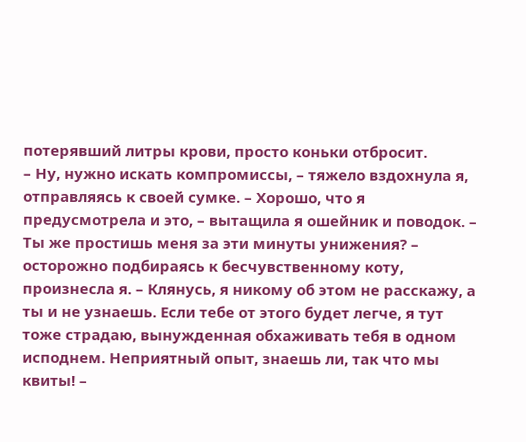потерявший литры крови, просто коньки отбросит.
– Ну, нужно искать компромиссы, – тяжело вздохнула я, отправляясь к своей сумке. – Хорошо, что я предусмотрела и это, – вытащила я ошейник и поводок. – Ты же простишь меня за эти минуты унижения? – осторожно подбираясь к бесчувственному коту, произнесла я. – Клянусь, я никому об этом не расскажу, а ты и не узнаешь. Если тебе от этого будет легче, я тут тоже страдаю, вынужденная обхаживать тебя в одном исподнем. Неприятный опыт, знаешь ли, так что мы квиты! –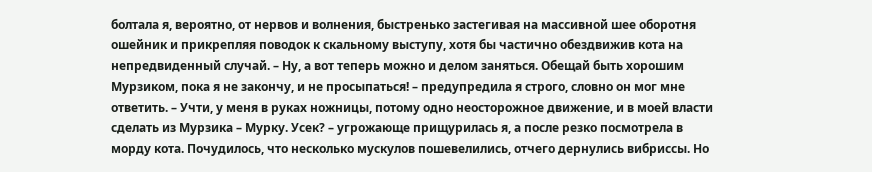болтала я, вероятно, от нервов и волнения, быстренько застегивая на массивной шее оборотня ошейник и прикрепляя поводок к скальному выступу, хотя бы частично обездвижив кота на непредвиденный случай. – Ну, а вот теперь можно и делом заняться. Обещай быть хорошим Мурзиком, пока я не закончу, и не просыпаться! – предупредила я строго, словно он мог мне ответить. – Учти, у меня в руках ножницы, потому одно неосторожное движение, и в моей власти сделать из Мурзика – Мурку. Усек? – угрожающе прищурилась я, а после резко посмотрела в морду кота. Почудилось, что несколько мускулов пошевелились, отчего дернулись вибриссы. Но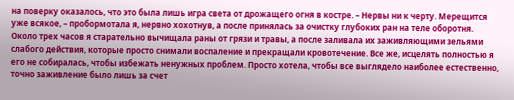на поверку оказалось, что это была лишь игра света от дрожащего огня в костре. – Нервы ни к черту. Мерещится уже всякое, – пробормотала я, нервно хохотнув, а после принялась за очистку глубоких ран на теле оборотня.
Около трех часов я старательно вычищала раны от грязи и травы, а после заливала их заживляющими зельями слабого действия, которые просто снимали воспаление и прекращали кровотечение. Все же, исцелять полностью я его не собиралась, чтобы избежать ненужных проблем. Просто хотела, чтобы все выглядело наиболее естественно, точно заживление было лишь за счет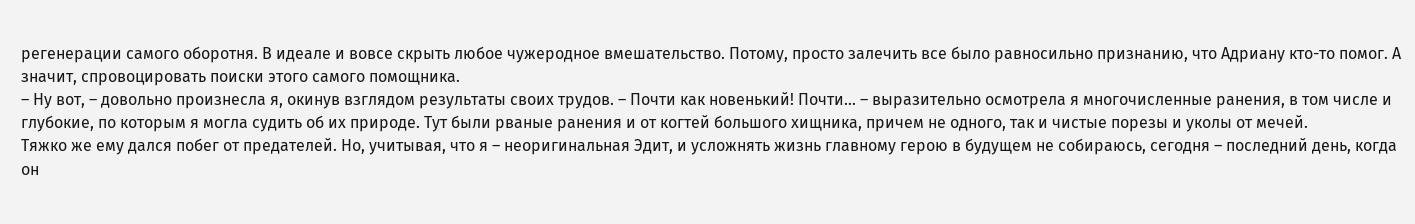регенерации самого оборотня. В идеале и вовсе скрыть любое чужеродное вмешательство. Потому, просто залечить все было равносильно признанию, что Адриану кто-то помог. А значит, спровоцировать поиски этого самого помощника.
– Ну вот, – довольно произнесла я, окинув взглядом результаты своих трудов. – Почти как новенький! Почти... – выразительно осмотрела я многочисленные ранения, в том числе и глубокие, по которым я могла судить об их природе. Тут были рваные ранения и от когтей большого хищника, причем не одного, так и чистые порезы и уколы от мечей.
Тяжко же ему дался побег от предателей. Но, учитывая, что я – неоригинальная Эдит, и усложнять жизнь главному герою в будущем не собираюсь, сегодня – последний день, когда он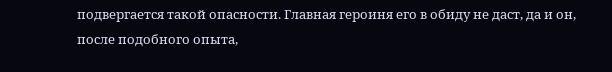подвергается такой опасности. Главная героиня его в обиду не даст, да и он, после подобного опыта,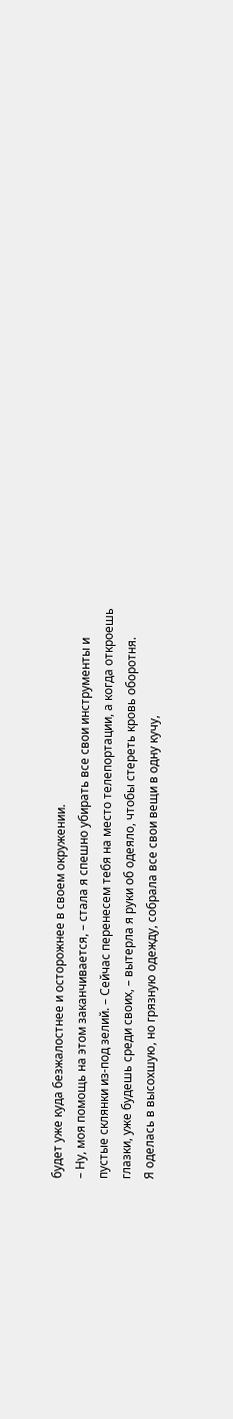будет уже куда безжалостнее и осторожнее в своем окружении.
– Ну, моя помощь на этом заканчивается, – стала я спешно убирать все свои инструменты и пустые склянки из-под зелий. – Сейчас перенесем тебя на место телепортации, а когда откроешь глазки, уже будешь среди своих, – вытерла я руки об одеяло, чтобы стереть кровь оборотня.
Я оделась в высохшую, но грязную одежду, собрала все свои вещи в одну кучу,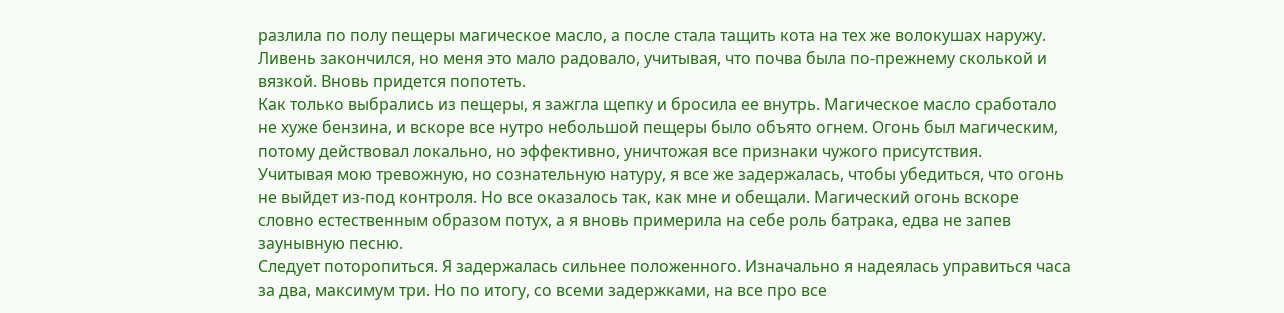разлила по полу пещеры магическое масло, а после стала тащить кота на тех же волокушах наружу. Ливень закончился, но меня это мало радовало, учитывая, что почва была по-прежнему сколькой и вязкой. Вновь придется попотеть.
Как только выбрались из пещеры, я зажгла щепку и бросила ее внутрь. Магическое масло сработало не хуже бензина, и вскоре все нутро небольшой пещеры было объято огнем. Огонь был магическим, потому действовал локально, но эффективно, уничтожая все признаки чужого присутствия.
Учитывая мою тревожную, но сознательную натуру, я все же задержалась, чтобы убедиться, что огонь не выйдет из-под контроля. Но все оказалось так, как мне и обещали. Магический огонь вскоре словно естественным образом потух, а я вновь примерила на себе роль батрака, едва не запев заунывную песню.
Следует поторопиться. Я задержалась сильнее положенного. Изначально я надеялась управиться часа за два, максимум три. Но по итогу, со всеми задержками, на все про все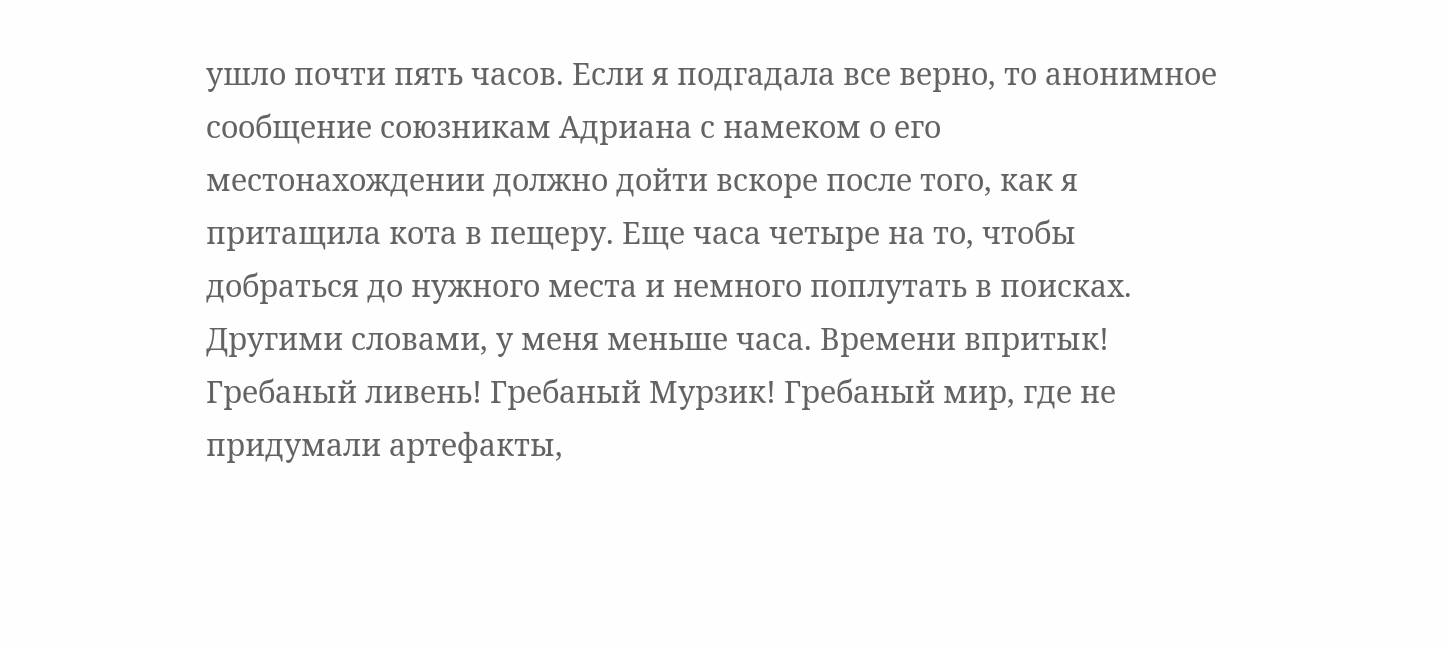ушло почти пять часов. Если я подгадала все верно, то анонимное сообщение союзникам Адриана с намеком о его местонахождении должно дойти вскоре после того, как я притащила кота в пещеру. Еще часа четыре на то, чтобы добраться до нужного места и немного поплутать в поисках. Другими словами, у меня меньше часа. Времени впритык!
Гребаный ливень! Гребаный Мурзик! Гребаный мир, где не придумали артефакты,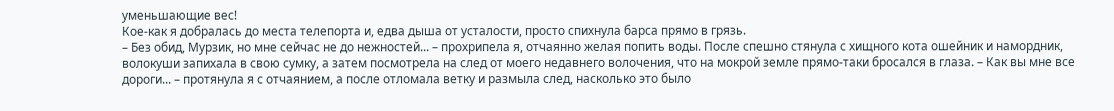уменьшающие вес!
Кое-как я добралась до места телепорта и, едва дыша от усталости, просто спихнула барса прямо в грязь.
– Без обид, Мурзик, но мне сейчас не до нежностей... – прохрипела я, отчаянно желая попить воды. После спешно стянула с хищного кота ошейник и намордник, волокуши запихала в свою сумку, а затем посмотрела на след от моего недавнего волочения, что на мокрой земле прямо-таки бросался в глаза. – Как вы мне все дороги... – протянула я с отчаянием, а после отломала ветку и размыла след, насколько это было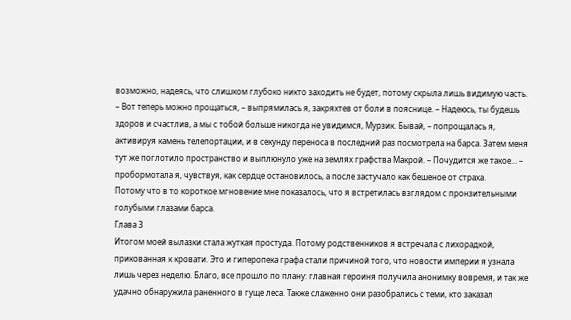возможно, надеясь, что слишком глубоко никто заходить не будет, потому скрыла лишь видимую часть. – Вот теперь можно прощаться, – выпрямилась я, закряхтев от боли в пояснице. – Надеюсь, ты будешь здоров и счастлив, а мы с тобой больше никогда не увидимся, Мурзик. Бывай, – попрощалась я, активируя камень телепортации, и в секунду переноса в последний раз посмотрела на барса. Затем меня тут же поглотило пространство и выплюнуло уже на землях графства Макрой. – Почудится же такое... – пробормотала я, чувствуя, как сердце остановилось, а после застучало как бешеное от страха.
Потому что в то короткое мгновение мне показалось, что я встретилась взглядом с пронзительными голубыми глазами барса.
Глава 3
Итогом моей вылазки стала жуткая простуда. Потому родственников я встречала с лихорадкой, прикованная к кровати. Это и гиперопека графа стали причиной того, что новости империи я узнала лишь через неделю. Благо, все прошло по плану: главная героиня получила анонимку вовремя, и так же удачно обнаружила раненного в гуще леса. Также слаженно они разобрались с теми, кто заказал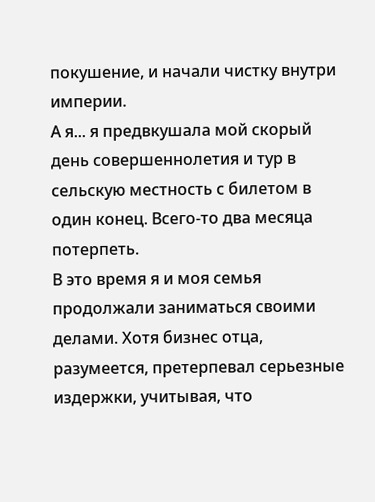покушение, и начали чистку внутри империи.
А я... я предвкушала мой скорый день совершеннолетия и тур в сельскую местность с билетом в один конец. Всего-то два месяца потерпеть.
В это время я и моя семья продолжали заниматься своими делами. Хотя бизнес отца, разумеется, претерпевал серьезные издержки, учитывая, что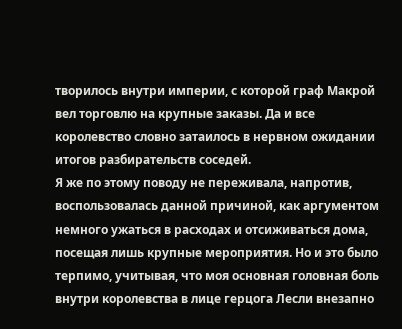творилось внутри империи, с которой граф Макрой вел торговлю на крупные заказы. Да и все королевство словно затаилось в нервном ожидании итогов разбирательств соседей.
Я же по этому поводу не переживала, напротив, воспользовалась данной причиной, как аргументом немного ужаться в расходах и отсиживаться дома, посещая лишь крупные мероприятия. Но и это было терпимо, учитывая, что моя основная головная боль внутри королевства в лице герцога Лесли внезапно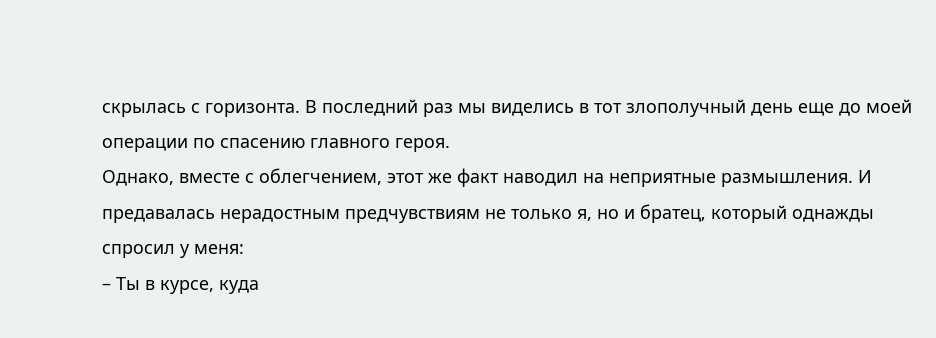скрылась с горизонта. В последний раз мы виделись в тот злополучный день еще до моей операции по спасению главного героя.
Однако, вместе с облегчением, этот же факт наводил на неприятные размышления. И предавалась нерадостным предчувствиям не только я, но и братец‚ который однажды спросил у меня:
– Ты в курсе, куда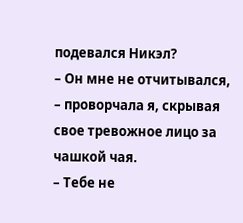подевался Никэл?
– Он мне не отчитывался, – проворчала я, скрывая свое тревожное лицо за чашкой чая.
– Тебе не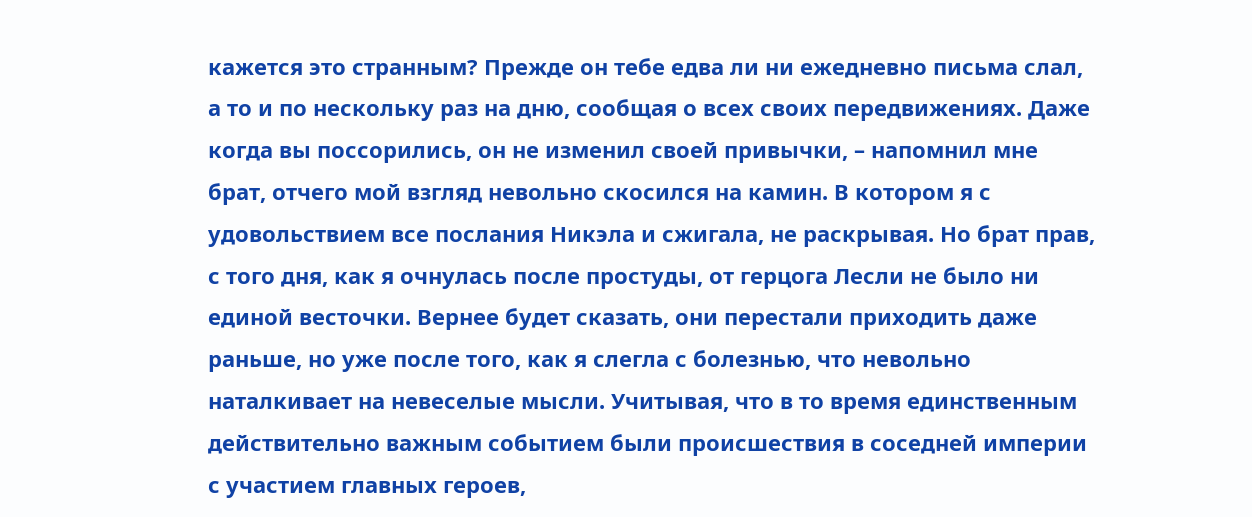кажется это странным? Прежде он тебе едва ли ни ежедневно письма слал, а то и по нескольку раз на дню, сообщая о всех своих передвижениях. Даже когда вы поссорились, он не изменил своей привычки, – напомнил мне брат, отчего мой взгляд невольно скосился на камин. В котором я с удовольствием все послания Никэла и сжигала, не раскрывая. Но брат прав, с того дня, как я очнулась после простуды, от герцога Лесли не было ни единой весточки. Вернее будет сказать, они перестали приходить даже раньше, но уже после того, как я слегла с болезнью, что невольно наталкивает на невеселые мысли. Учитывая, что в то время единственным действительно важным событием были происшествия в соседней империи с участием главных героев,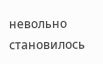невольно становилось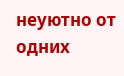неуютно от одних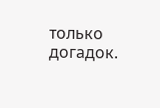только догадок.